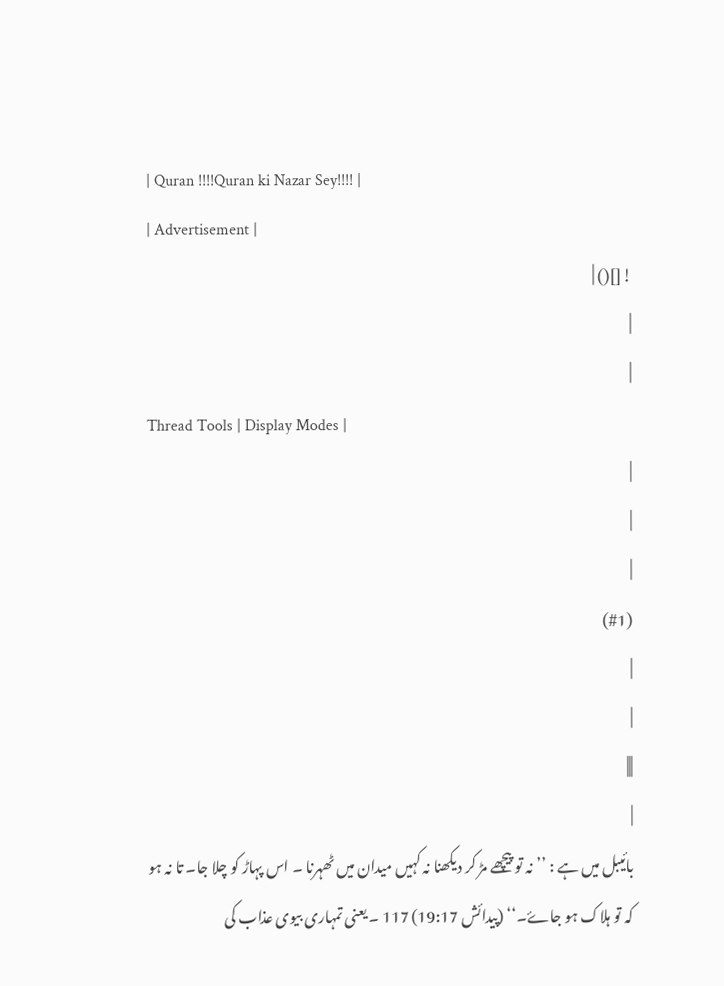| Quran !!!!Quran ki Nazar Sey!!!! |
| Advertisement |
![]() |
|
|
Thread Tools | Display Modes |
|
|
|
(#1)
|
|
|||
|
بائیبل میں ہے : ’’نہ تو پیچھے مڑ کر دیکھنا نہ کہیں میدان میں ٹھہرنا ۔ اس پہاڑ کو چلا جا۔ تا نہ ہو کہ تو ہلاک ہو جاۓ۔‘‘ (پیدائش 19:17) 117 ۔ یعنی تمہاری بیوی عذاب کی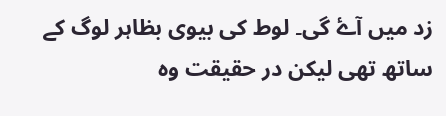زد میں آۓ گی۔ لوط کی بیوی بظاہر لوگ کے ساتھ تھی لیکن در حقیقت وہ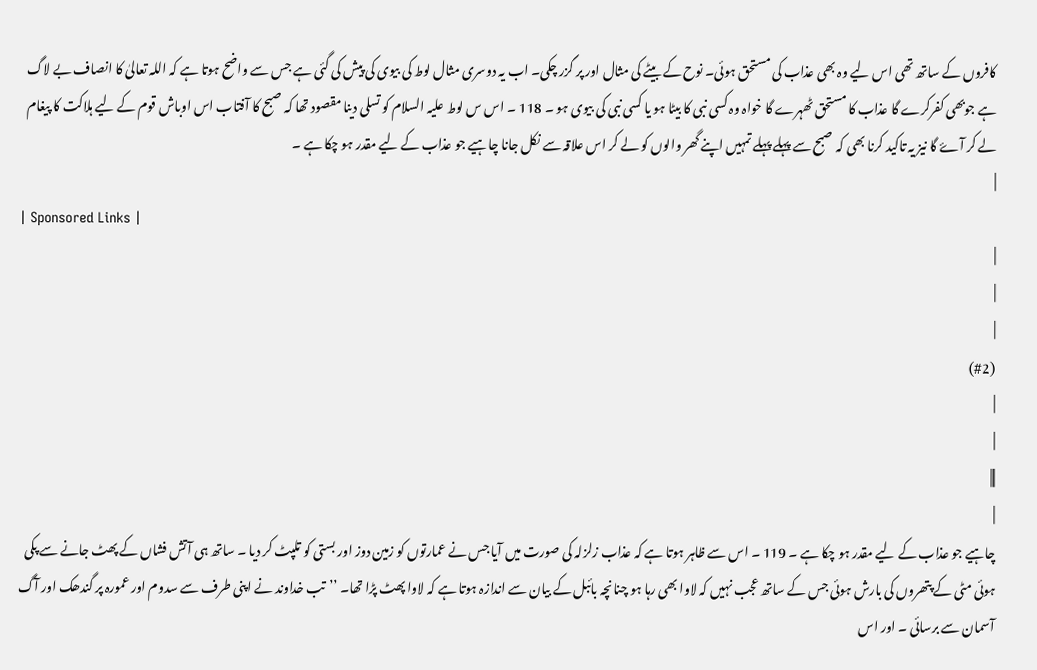کافروں کے ساتھ تھی اس لیے وہ بھی عذاب کی مستحق ہوئی۔ نوح کے بیٹے کی مثال اور پر گزر چکی۔ اب یہ دوسری مثال لوط کی بیوی کی پیش کی گئی ہے جس سے واضح ہوتا ہے کہ اللہ تعالیٰ کا انصاف بے لاگ ہے جوبھی کفرکرے گا عذاب کا مستحق ٹھہرے گا خواہ وہ کسی نبی کا بیٹا ہو یا کسی نبی کی بیوی ہو ۔ 118 ۔ اس س لوط علیہ السلام کو تسلی دینا مقصود تھا کہ صبح کا آفتاب اس اوباش قوم کے لیے ہلاکت کا پیغام لے کر آۓ گا نیز یہ تاکید کرنا بھی کہ صبح سے پہلے پہلے تمہیں اپنے گھر والوں کو لے کر اس علاقہ سے نکل جانا چاہیے جو عذاب کے لیے مقدر ہو چکا ہے ۔
|
| Sponsored Links |
|
|
|
(#2)
|
|
|||
|
چاہیے جو عذاب کے لیے مقدر ہو چکا ہے ۔ 119 ۔ اس سے ظاہر ہوتا ہے کہ عذاب زلزلہ کی صورت میں آیا جس نے عمارتوں کو زمین دوز اور بستی کو تلپٹ کر دیا ۔ ساتھ ہی آتش فشاں کے پھٹ جانے سے پکی ہوئی مٹی کے پتھروں کی بارش ہوئی جس کے ساتھ عجب نہیں کہ لاوا بھی رہا ہو چنانچہ بائبل کے بیان سے اندازہ ہوتا ہے کہ لاوا پھٹ پڑا تھا۔ ’’تب خداوند نے اپنی طرف سے سدوم اور عمورہ پر گندھک اور آگ آسمان سے برسائی ۔ اور اس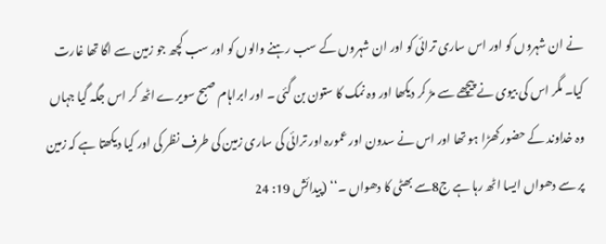نے ان شہروں کو اور اس ساری ترائی کو اور ان شہروں کے سب رہنے والوں کو اور سب کچھ جو زمین سے اگا تھا غارت کیا۔ مگر اس کی بیوی نے پیچھے سے مڑ کر دیکھا اور وہ نمک کا ستون بن گئی ۔ اور ابراہام صبح سویرے اٹھ کر اس جگہ گیا جہاں وہ خداوند کے حضور کھڑا ہو تھا اور اس نے سدون اور عمورہ اور ترائی کی ساری زمین کی طرف نظر کی اور کیا دیکھتا ہے کہ زمین پر سے دھواں ایسا اٹھ رہا ہے ج8سے بھٹی کا دھواں ۔‘‘ (پیدائش 19: 24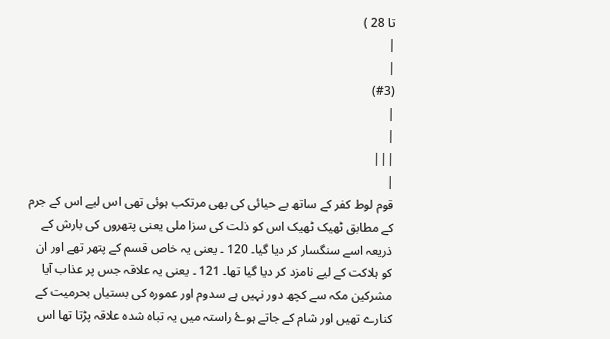تا 28 )
|
|
(#3)
|
|
|||
|
قوم لوط کفر کے ساتھ بے حیائی کی بھی مرتکب ہوئی تھی اس لیے اس کے جرم کے مطابق ٹھیک ٹھیک اس کو ذلت کی سزا ملی یعنی پتھروں کی بارش کے ذریعہ اسے سنگسار کر دیا گیا۔ 120 ۔ یعنی یہ خاص قسم کے پتھر تھے اور ان کو ہلاکت کے لیے نامزد کر دیا گیا تھا۔ 121 ۔ یعنی یہ علاقہ جس پر عذاب آیا مشرکین مکہ سے کچھ دور نہیں ہے سدوم اور عمورہ کی بستیاں بحرمیت کے کنارے تھیں اور شام کے جاتے ہوۓ راستہ میں یہ تباہ شدہ علاقہ پڑتا تھا اس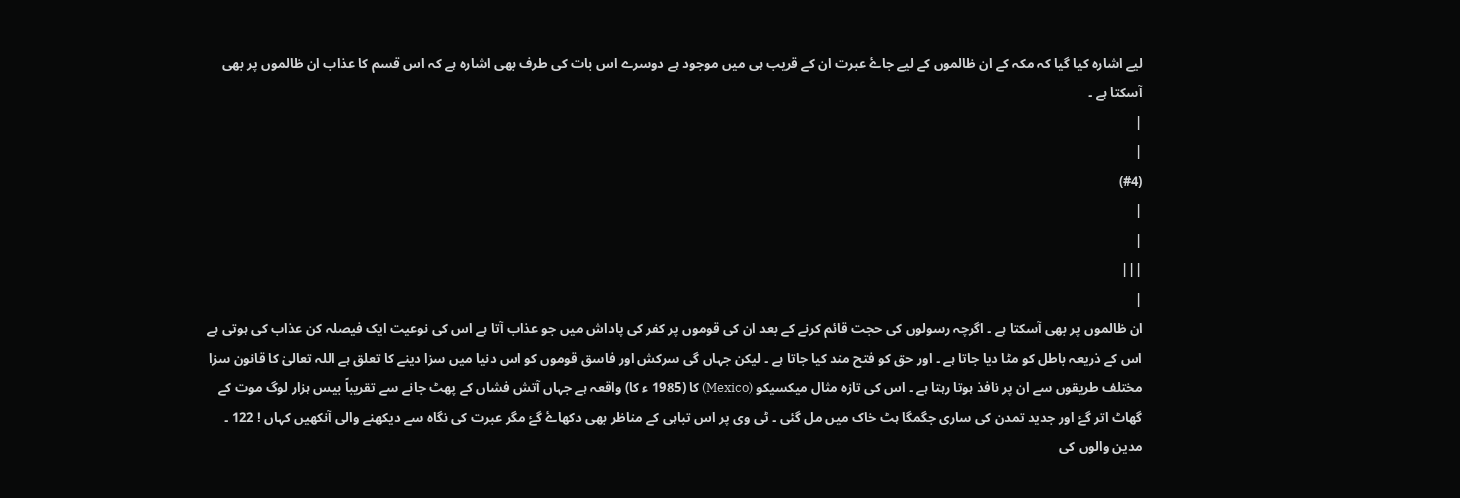لیے اشارہ کیا گیا کہ مکہ کے ان ظالموں کے لیے جاۓ عبرت ان کے قریب ہی میں موجود ہے دوسرے اس بات کی طرف بھی اشارہ ہے کہ اس قسم کا عذاب ان ظالموں پر بھی آسکتا ہے ۔
|
|
(#4)
|
|
|||
|
ان ظالموں پر بھی آسکتا ہے ۔ اگرچہ رسولوں کی حجت قائم کرنے کے بعد ان کی قوموں پر کفر کی پاداش میں جو عذاب آتا ہے اس کی نوعیت ایک فیصلہ کن عذاب کی ہوتی ہے اس کے ذریعہ باطل کو مٹا دیا جاتا ہے ۔ اور حق کو فتح مند کیا جاتا ہے ۔ لیکن جہاں گی سرکش اور فاسق قوموں کو اس دنیا میں سزا دینے کا تعلق ہے اللہ تعالیٰ کا قانون سزا مختلف طریقوں سے ان پر نافذ ہوتا رہتا ہے ۔ اس کی تازہ مثال میکسیکو (Mexico) کا (1985 ء کا) واقعہ ہے جہاں آتش فشاں کے پھٹ جانے سے تقریباً بیس ہزار لوگ موت کے گھاٹ اتر گۓ اور جدید تمدن کی ساری جگمگا ہٹ خاک میں مل گئی ۔ ٹی وی پر اس تباہی کے مناظر بھی دکھاۓ گۓ مگر عبرت کی نگاہ سے دیکھنے والی آنکھیں کہاں ! 122 ۔ مدین والوں کی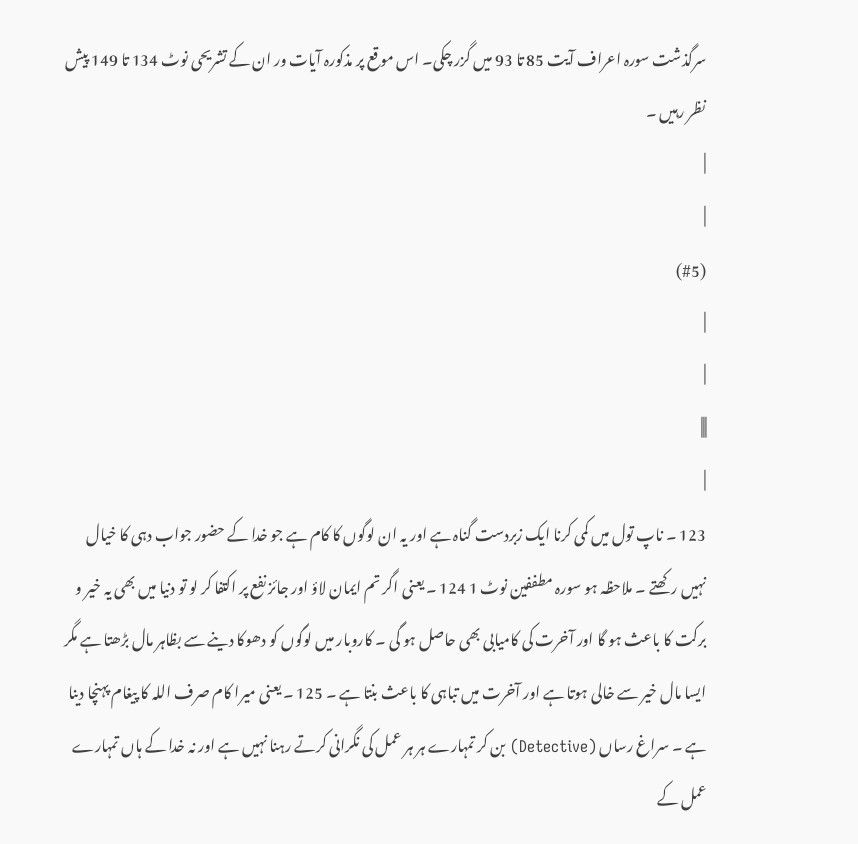سرگذشت سورہ اعراف آیت 85 تا 93 میں گزر چکی۔ اس موقع پر مذکورہ آیات ور ان کے تشریحی نوٹ 134 تا 149 پیش نظر رہیں ۔
|
|
(#5)
|
|
|||
|
123 ۔ ناپ تول میں کمی کرنا ایک زبردست گناہ ہے اور یہ ان لوگوں کا کام ہے جو خدا کے حضور جواب دہی کا خیال نہیں رکھتے ۔ ملاحظہ ہو سورہ مطففین نوٹ 1 124 ۔ یعنی اگر تم ایمان لاؤ اور جائز نفع پر اکتفا کر لو تو دنیا میں بھی یہ خیر و برکت کا باعث ہو گا اور آخرت کی کامیابی بھی حاصل ہو گی ۔ کاروبار میں لوگوں کو دھوکا دینے سے بظاہر مال بڑھتا ہے مگر ایسا مال خیر سے خالی ہوتا ہے اور آخرت میں تباہی کا باعث بنتا ہے ۔ 125 ۔ یعنی میرا کام صرف اللہ کا پیغام پہنچا دینا ہے ۔ سراغ رساں (Detective) بن کر تمہارے ہر ہر عمل کی نگرانی کرتے رہنا نہیں ہے اور نہ خدا کے ہاں تمہارے عمل کے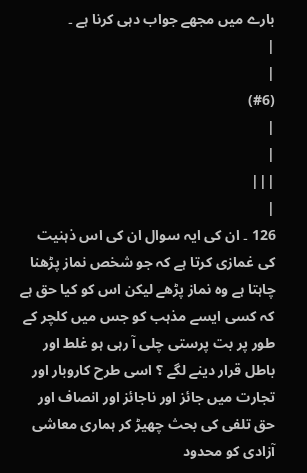بارے میں مجھے جواب دہی کرنا ہے ۔
|
|
(#6)
|
|
|||
|
126 ۔ ان کی ایہ سوال ان کی اس ذہنیت کی غمازی کرتا ہے کہ جو شخص نماز پڑھنا چاہتا ہے وہ نماز پڑھے لیکن اس کو کیا حق ہے کہ کسی ایسے مذہب کو جس میں کلچر کے طور پر بت پرستی چلی آ رہی ہو غلط اور باطل قرار دینے لگے ؟ اسی طرح کاروبار اور تجارت میں جائز اور ناجائز اور انصاف اور حق تلفی کی بحث چھیڑ کر ہماری معاشی آزادی کو محدود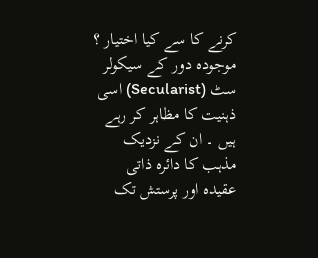کرنے کا سے کیا اختیار ؟ موجودہ دور کے سیکولر سٹ (Secularist) اسی ذہنیت کا مظاہر کر رہے ہیں ۔ ان کے نزدیک مذہب کا دائرہ ذاتی عقیدہ اور پرستش تک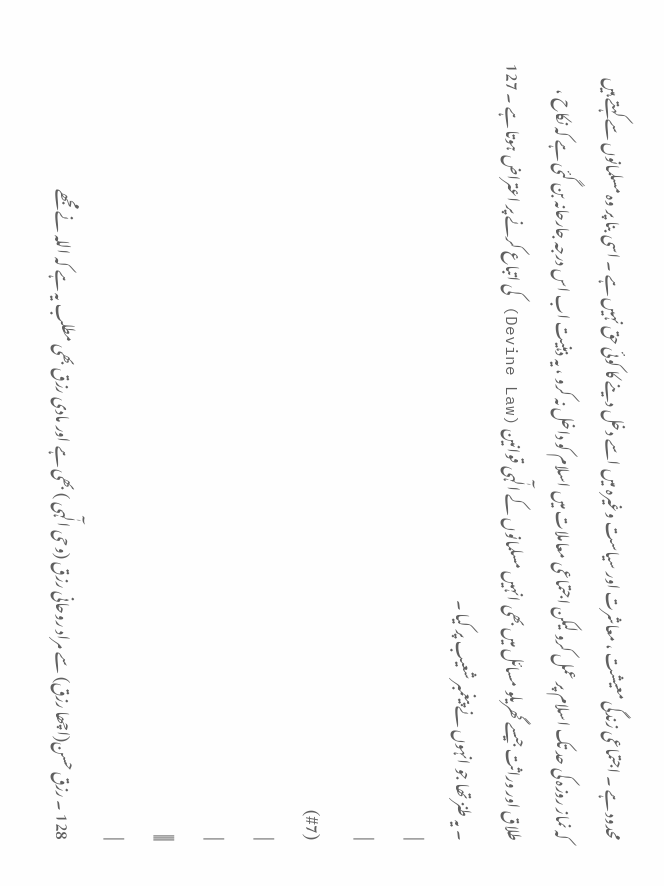محدود ہے ۔ اجتماعی زندگی معیشت ، معاشرت اور سیاست وغیرہ میں اسے دخل دینے کا کوئی حق نہیں ہے ۔ اسی بنا پر وہ مسلمانوں سے کہتے ہیں کہ نماز روزہ کی حد تک اسلام پر عمل کرو لیکن اجتماعی معاملات میں اسلام کو داخل نہ کرو ، یہ ذہنیت اب اس درجہ جارحانہ بن گئی ہے کہ نکاح ، طلاق اور وراثت جیسے گھریلو مسائل میں بھی انہیں مسلمانوں کے الٰٓہی قوانین (Devine Law) کی اتباع کرنے پر اعتراض ہوتا ہے ۔ 127 ۔ یہ طنز تھا جو انہوں نے پیغمبر شعیب پر کیا ۔
|
|
(#7)
|
|
|||
|
128 ۔ رزق حسن(اچھا رزق) سے مراد روحانی رزق (وحی الٰٓہی ) بھی ہے اور مادی رزق بھی مطلب یہ ہے کہ اللہ نے مجھے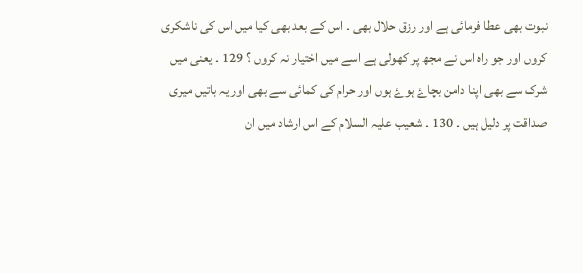نبوت بھی عطا فرمائی ہے اور رزق حلال بھی ۔ اس کے بعد بھی کیا میں اس کی ناشکری کروں اور جو راہ اس نے مجھ پر کھولی ہے اسے میں اختیار نہ کروں ؟ 129 ۔ یعنی میں شرک سے بھی اپنا دامن بچاۓ ہوۓ ہوں اور حرام کی کمائی سے بھی اور یہ باتیں میری صداقت پر دلیل ہیں ۔ 130 ۔ شعیب علیہ السلام کے اس ارشاد میں ان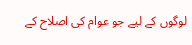لوگوں کے لیے جو عوام کی اصلاح کے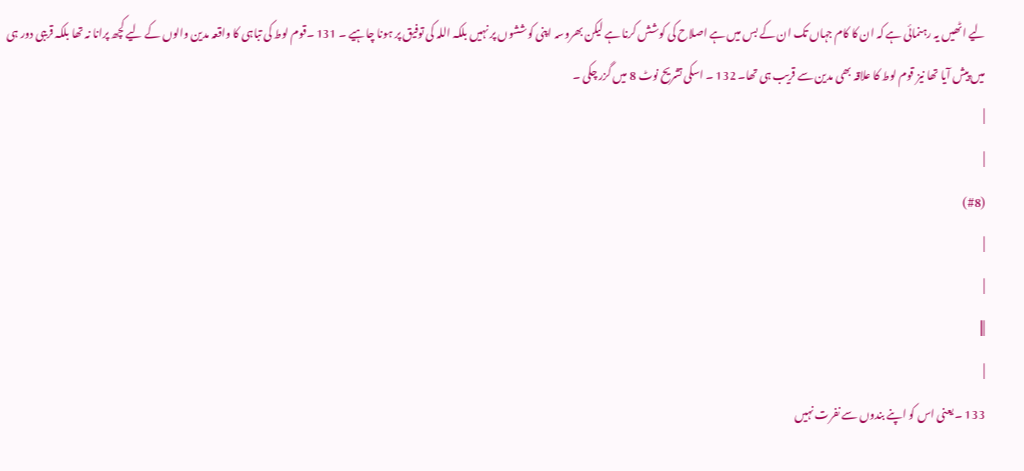لیے اٹھیں یہ رہنمائی ہے کہ ان کا کام جہاں تک ان کے بس میں ہے اصلاح کی کوشش کرنا ہے لیکن بھروسہ اپنی کوششوں پر نہیں بلکہ اللہ کی توفیق پر ہونا چاہیے ۔ 131 ۔قوم لوط کی تباہی کا واقعہ مدین والوں کے لیے کچھ پرانا نہ تھا بلکہ قریبی دور ہی میں پیش آیا تھا نیز قوم لوط کا علاقہ بھی مدین سے قریب ہی تھا۔ 132 ۔ اسکی تشریح نوٹ 8 میں گزر چکی ۔
|
|
(#8)
|
|
|||
|
133 ۔ یعنی اس کو اپنے بندوں سے نفرت نہیں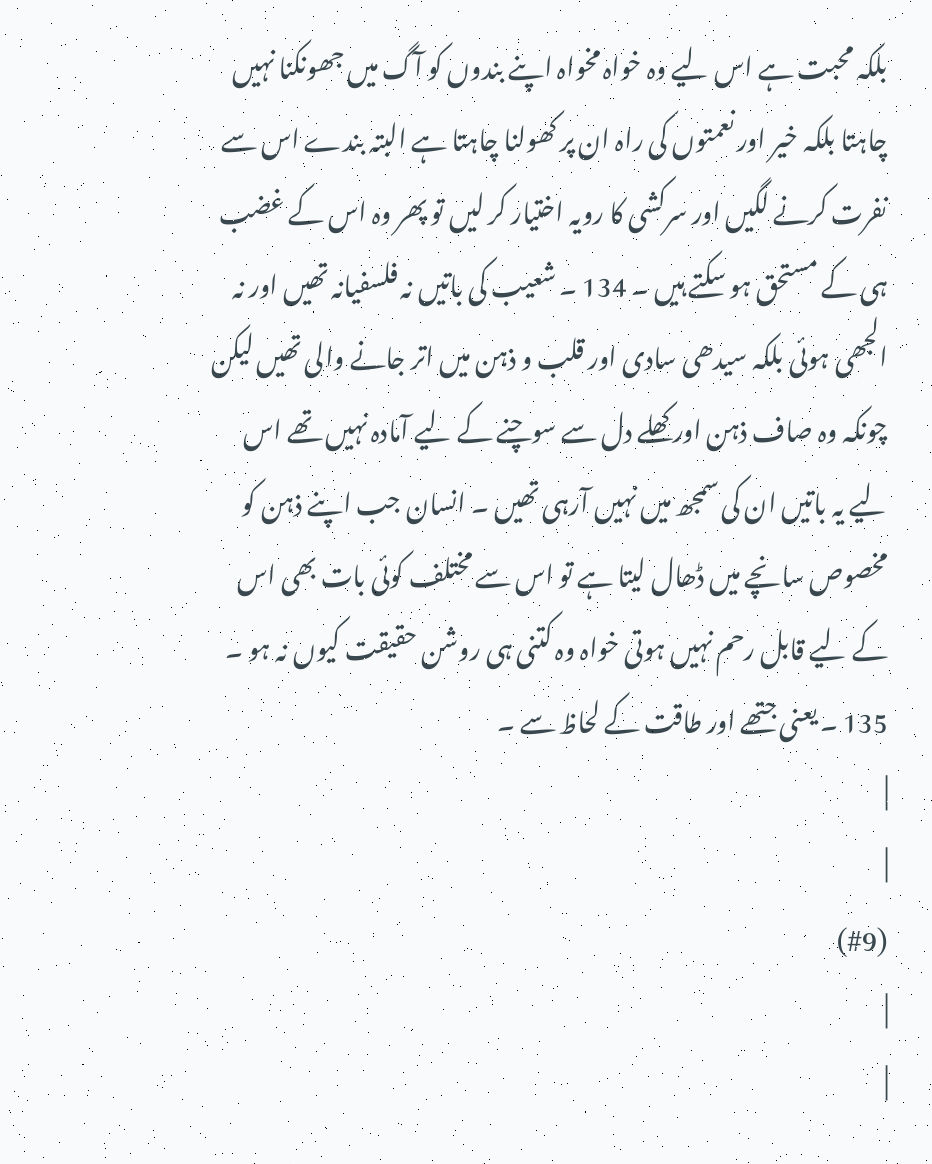بلکہ محبت ہے اس لیے وہ خواہ مخواہ اپنے بندوں کو آگ میں جھونکنا نہیں چاہتا بلکہ خیر اور نعمتوں کی راہ ان پر کھولنا چاہتا ہے البتہ بندے اس سے نفرت کرنے لگیں اور سرکشی کا رویہ اختیار کر لیں تو پھر وہ اس کے غضب ہی کے مستحق ہو سکتے ہیں ۔ 134 ۔ شعیب کی باتیں نہ فلسفیانہ تھیں اور نہ الجھی ہوئی بلکہ سیدھی سادی اور قلب و ذہن میں اتر جانے والی تھیں لیکن چونکہ وہ صاف ذہن اور کھلے دل سے سوچنے کے لیے آمادہ نہیں تھے اس لیے یہ باتیں ان کی سمجھ میں نہیں آرہی تھیں ۔ انسان جب اپنے ذہن کو مخصوص سانچے میں ڈھال لیتا ہے تو اس سے مختلف کوئی بات بھی اس کے لیے قابل رحم نہیں ہوتی خواہ وہ کتنی ہی روشن حقیقت کیوں نہ ہو ۔ 135 ۔ یعنی جتھے اور طاقت کے لحاظ سے ۔
|
|
(#9)
|
|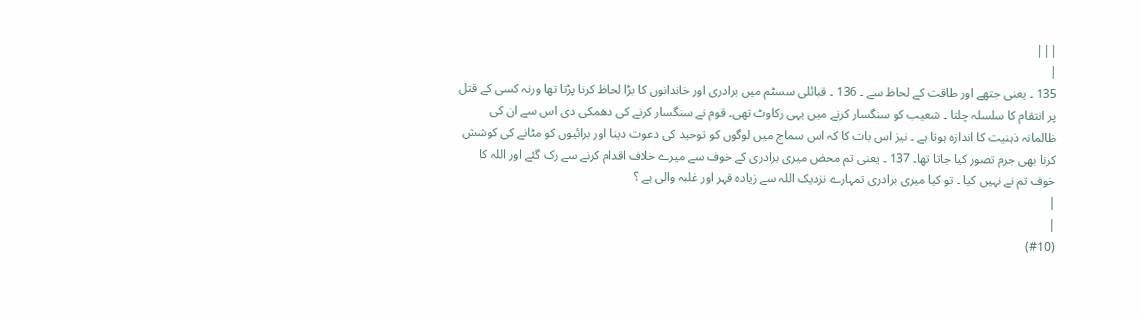|||
|
135 ۔ یعنی جتھے اور طاقت کے لحاظ سے ۔ 136 ۔ قبائلی سسٹم میں برادری اور خاندانوں کا بڑا لحاظ کرنا پڑتا تھا ورنہ کسی کے قتل پر انتقام کا سلسلہ چلتا ۔ شعیب کو سنگسار کرنے میں یہی رکاوٹ تھی۔ قوم نے سنگسار کرنے کی دھمکی دی اس سے ان کی ظالمانہ ذہنیت کا اندازہ ہوتا ہے ۔ نیز اس بات کا کہ اس سماج میں لوگوں کو توحید کی دعوت دینا اور برائیوں کو مٹانے کی کوشش کرنا بھی جرم تصور کیا جاتا تھا۔ 137 ۔ یعنی تم محض میری برادری کے خوف سے میرے خلاف اقدام کرنے سے رک گئے اور اللہ کا خوف تم نے نہیں کیا ۔ تو کیا میری برادری تمہارے نزدیک اللہ سے زیادہ قہر اور غلبہ والی ہے ؟
|
|
(#10)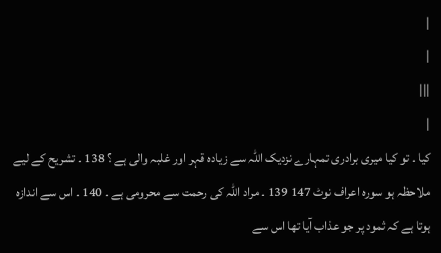|
|
|||
|
کیا ۔ تو کیا میری برادری تمہارے نزدیک اللہ سے زیادہ قہر اور غلبہ والی ہے ؟ 138 ۔ تشریح کے لیے ملاحظہ ہو سورہ اعراف نوٹ 147 139 ۔ مراد اللہ کی رحمت سے محرومی ہے ۔ 140 ۔ اس سے اندازہ ہوتا ہے کہ ثمود پر جو عذاب آیا تھا اس سے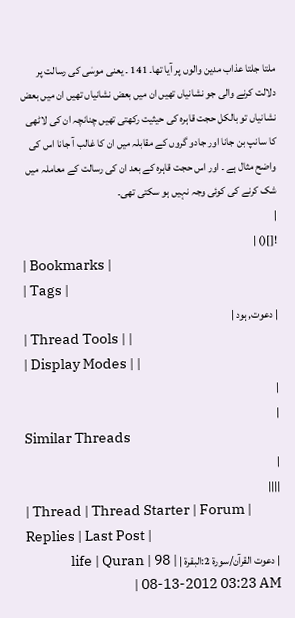ملتا جلتا عذاب مدین والوں پر آیا تھا۔ 141 ۔ یعنی موسٰی کی رسالت پر دلالت کرنے والی جو نشانیاں تھیں ان میں بعض نشانیاں تھیں ان میں بعض نشانیاں تو بالکل حجت قاہرہ کی حیثیت رکھتی تھیں چنانچہ ان کی لاٹھی کا سانپ بن جانا اور جادو گروں کے مقابلہ میں ان کا غالب آ جانا اس کی واضح مثال ہے ۔ اور اس حجت قاہرہ کے بعد ان کی رسالت کے معاملہ میں شک کرنے کی کوئی وجہ نہیں ہو سکتی تھی۔
|
![]() |
| Bookmarks |
| Tags |
| دعوت, ہود |
| Thread Tools | |
| Display Modes | |
|
|
Similar Threads
|
||||
| Thread | Thread Starter | Forum | Replies | Last Post |
| دعوت القرآن/سورۃ 2:البقرۃ | life | Quran | 98 | 08-13-2012 03:23 AM |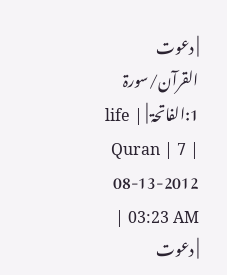| دعوت القرآن/سورۃ 1:الفاتحۃ | life | Quran | 7 | 08-13-2012 03:23 AM |
| دعوت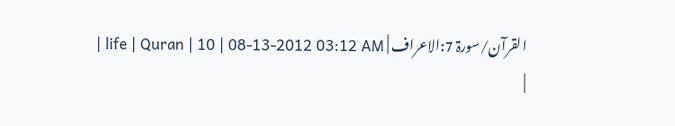القرآن/سورۃ 7:الاعراف | life | Quran | 10 | 08-13-2012 03:12 AM |
|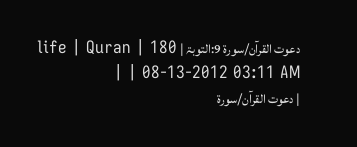دعوت القرآن/سورۃ 9:التوبۃ | life | Quran | 180 | 08-13-2012 03:11 AM |
| دعوت القرآن/سورۃ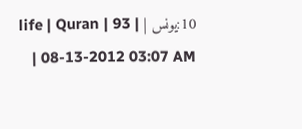10:يونس | life | Quran | 93 | 08-13-2012 03:07 AM |